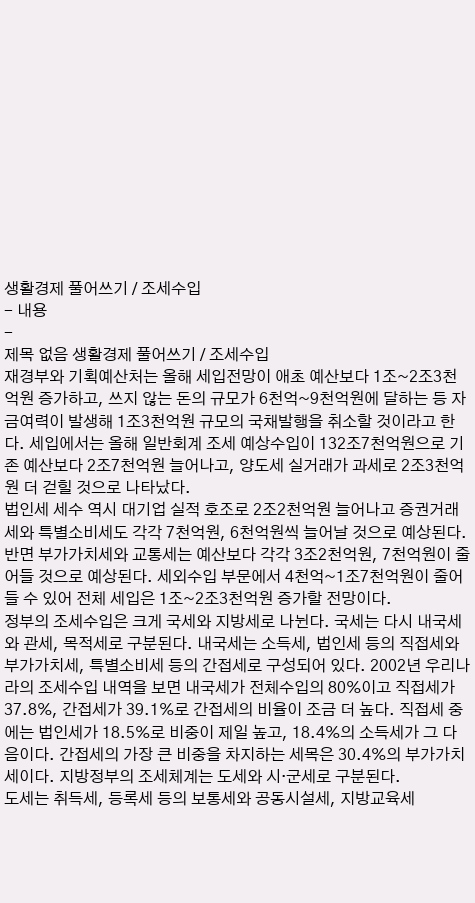생활경제 풀어쓰기 / 조세수입
- 내용
-
제목 없음 생활경제 풀어쓰기 / 조세수입
재경부와 기획예산처는 올해 세입전망이 애초 예산보다 1조~2조3천억원 증가하고, 쓰지 않는 돈의 규모가 6천억~9천억원에 달하는 등 자금여력이 발생해 1조3천억원 규모의 국채발행을 취소할 것이라고 한다. 세입에서는 올해 일반회계 조세 예상수입이 132조7천억원으로 기존 예산보다 2조7천억원 늘어나고, 양도세 실거래가 과세로 2조3천억원 더 걷힐 것으로 나타났다.
법인세 세수 역시 대기업 실적 호조로 2조2천억원 늘어나고 증권거래세와 특별소비세도 각각 7천억원, 6천억원씩 늘어날 것으로 예상된다. 반면 부가가치세와 교통세는 예산보다 각각 3조2천억원, 7천억원이 줄어들 것으로 예상된다. 세외수입 부문에서 4천억~1조7천억원이 줄어들 수 있어 전체 세입은 1조~2조3천억원 증가할 전망이다.
정부의 조세수입은 크게 국세와 지방세로 나뉜다. 국세는 다시 내국세와 관세, 목적세로 구분된다. 내국세는 소득세, 법인세 등의 직접세와 부가가치세, 특별소비세 등의 간접세로 구성되어 있다. 2002년 우리나라의 조세수입 내역을 보면 내국세가 전체수입의 80%이고 직접세가 37.8%, 간접세가 39.1%로 간접세의 비율이 조금 더 높다. 직접세 중에는 법인세가 18.5%로 비중이 제일 높고, 18.4%의 소득세가 그 다음이다. 간접세의 가장 큰 비중을 차지하는 세목은 30.4%의 부가가치세이다. 지방정부의 조세체계는 도세와 시·군세로 구분된다.
도세는 취득세, 등록세 등의 보통세와 공동시설세, 지방교육세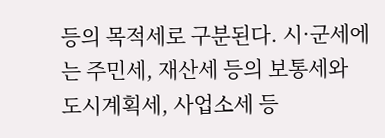등의 목적세로 구분된다. 시·군세에는 주민세, 재산세 등의 보통세와 도시계획세, 사업소세 등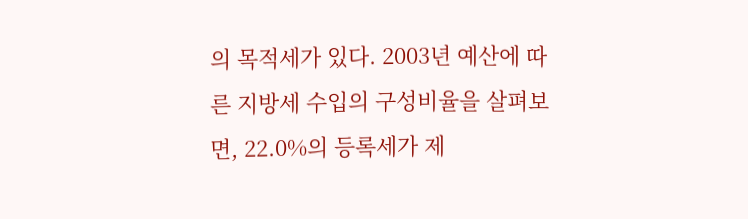의 목적세가 있다. 2003년 예산에 따른 지방세 수입의 구성비율을 살펴보면, 22.0%의 등록세가 제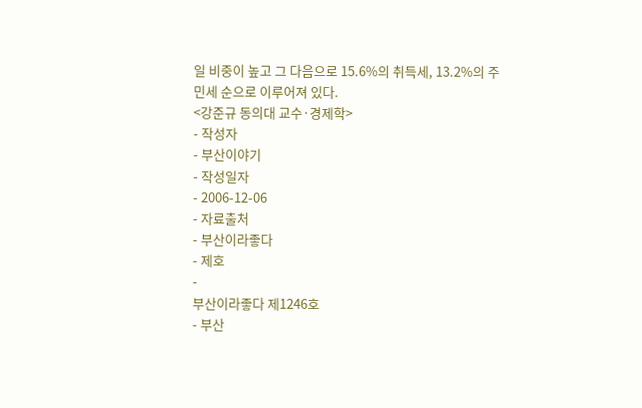일 비중이 높고 그 다음으로 15.6%의 취득세, 13.2%의 주민세 순으로 이루어져 있다.
<강준규 동의대 교수·경제학>
- 작성자
- 부산이야기
- 작성일자
- 2006-12-06
- 자료출처
- 부산이라좋다
- 제호
-
부산이라좋다 제1246호
- 부산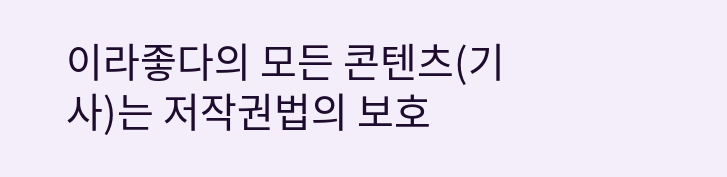이라좋다의 모든 콘텐츠(기사)는 저작권법의 보호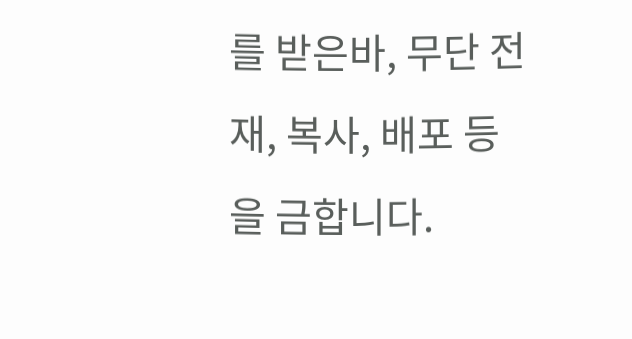를 받은바, 무단 전재, 복사, 배포 등을 금합니다.